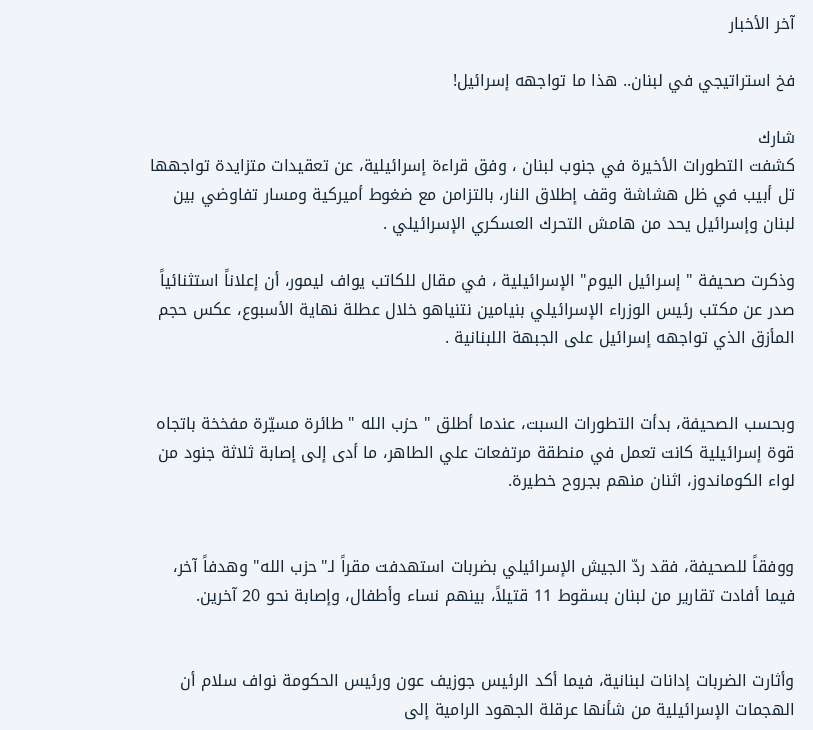آخر الأخبار

فخ استراتيجي في لبنان.. هذا ما تواجهه إسرائيل!

شارك
كشفت التطورات الأخيرة في جنوب لبنان ، وفق قراءة إسرائيلية، عن تعقيدات متزايدة تواجهها تل أبيب في ظل هشاشة وقف إطلاق النار، بالتزامن مع ضغوط أميركية ومسار تفاوضي بين لبنان وإسرائيل يحد من هامش التحرك العسكري الإسرائيلي .

وذكرت صحيفة " إسرائيل اليوم" الإسرائيلية ، في مقال للكاتب يواف ليمور، أن إعلاناً استثنائياً صدر عن مكتب رئيس الوزراء الإسرائيلي بنيامين نتنياهو خلال عطلة نهاية الأسبوع، عكس حجم المأزق الذي تواجهه إسرائيل على الجبهة اللبنانية .


وبحسب الصحيفة، بدأت التطورات السبت، عندما أطلق " حزب الله " طائرة مسيّرة مفخخة باتجاه قوة إسرائيلية كانت تعمل في منطقة مرتفعات علي الطاهر، ما أدى إلى إصابة ثلاثة جنود من لواء الكوماندوز، اثنان منهم بجروح خطيرة.


ووفقاً للصحيفة، فقد ردّ الجيش الإسرائيلي بضربات استهدفت مقراً لـ"حزب الله" وهدفاً آخر، فيما أفادت تقارير من لبنان بسقوط 11 قتيلاً، بينهم نساء وأطفال، وإصابة نحو 20 آخرين.


وأثارت الضربات إدانات لبنانية، فيما أكد الرئيس جوزيف عون ورئيس الحكومة نواف سلام أن الهجمات الإسرائيلية من شأنها عرقلة الجهود الرامية إلى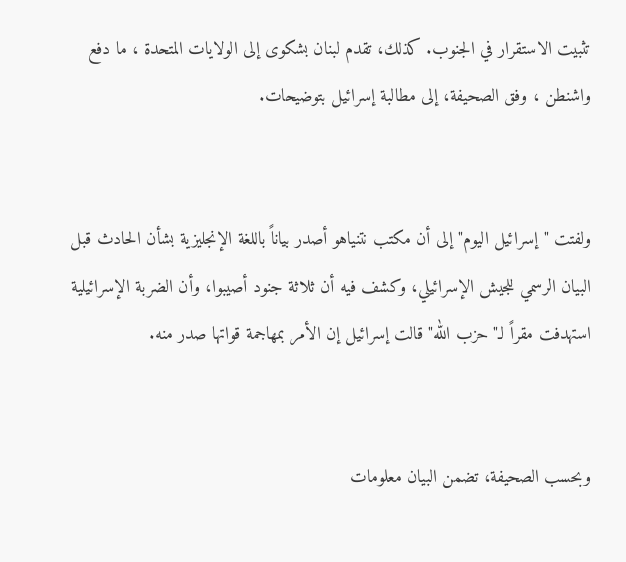تثبيت الاستقرار في الجنوب. كذلك، تقدم لبنان بشكوى إلى الولايات المتحدة ، ما دفع واشنطن ، وفق الصحيفة، إلى مطالبة إسرائيل بتوضيحات.


ولفتت "إسرائيل اليوم" إلى أن مكتب نتنياهو أصدر بياناً باللغة الإنجليزية بشأن الحادث قبل البيان الرسمي للجيش الإسرائيلي، وكشف فيه أن ثلاثة جنود أصيبوا، وأن الضربة الإسرائيلية استهدفت مقراً لـ"حزب الله" قالت إسرائيل إن الأمر بمهاجمة قواتها صدر منه.


وبحسب الصحيفة، تضمن البيان معلومات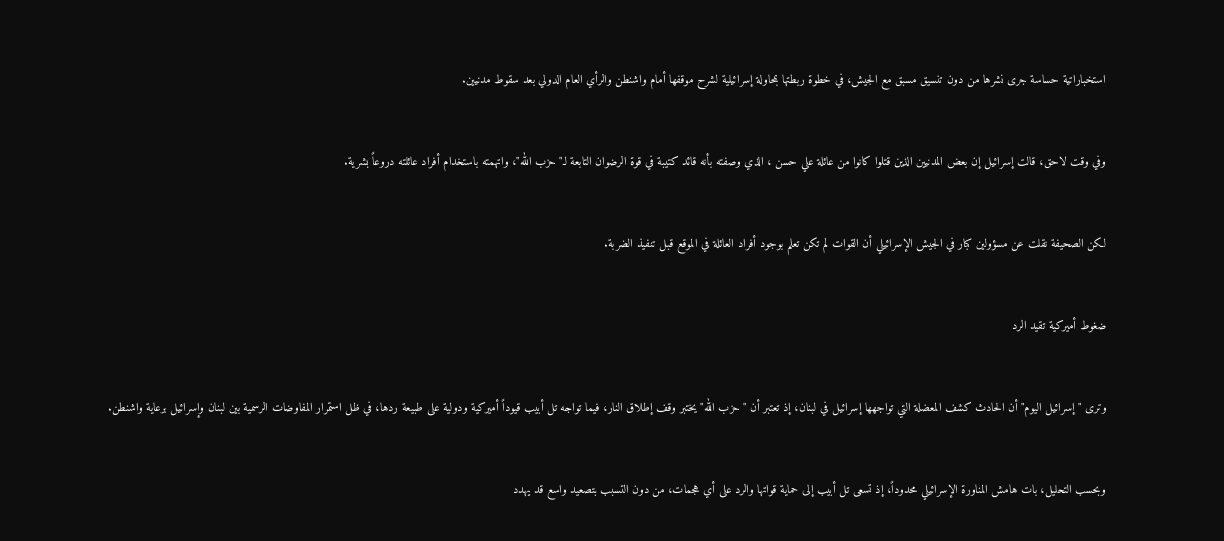استخباراتية حساسة جرى نشرها من دون تنسيق مسبق مع الجيش، في خطوة ربطتها بمحاولة إسرائيلية لشرح موقفها أمام واشنطن والرأي العام الدولي بعد سقوط مدنيين.


وفي وقت لاحق، قالت إسرائيل إن بعض المدنيين الذين قتلوا كانوا من عائلة علي حسن ، الذي وصفته بأنه قائد كتيبة في قوة الرضوان التابعة لـ"حزب الله"، واتهمته باستخدام أفراد عائلته دروعاً بشرية.


لكن الصحيفة نقلت عن مسؤولين كبار في الجيش الإسرائيلي أن القوات لم تكن تعلم بوجود أفراد العائلة في الموقع قبل تنفيذ الضربة.


ضغوط أميركية تقيد الرد


وترى "إسرائيل اليوم" أن الحادث كشف المعضلة التي تواجهها إسرائيل في لبنان، إذ تعتبر أن "حزب الله" يختبر وقف إطلاق النار، فيما تواجه تل أبيب قيوداً أميركية ودولية على طبيعة ردها، في ظل استمرار المفاوضات الرسمية بين لبنان وإسرائيل برعاية واشنطن.


وبحسب التحليل، بات هامش المناورة الإسرائيلي محدوداً، إذ تسعى تل أبيب إلى حماية قواتها والرد على أي هجمات، من دون التسبب بتصعيد واسع قد يهدد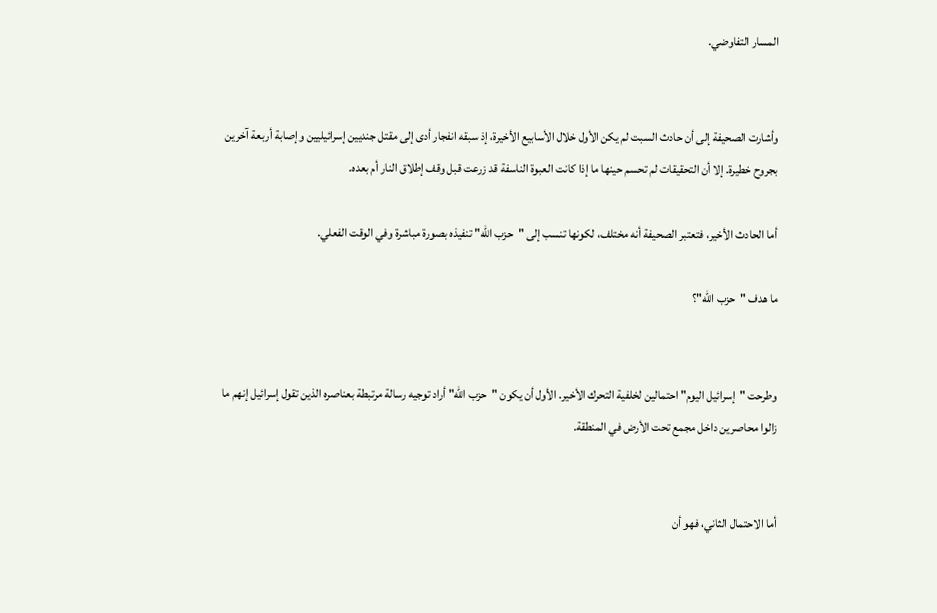المسار التفاوضي.


وأشارت الصحيفة إلى أن حادث السبت لم يكن الأول خلال الأسابيع الأخيرة، إذ سبقه انفجار أدى إلى مقتل جنديين إسرائيليين وإصابة أربعة آخرين بجروح خطيرة. إلا أن التحقيقات لم تحسم حينها ما إذا كانت العبوة الناسفة قد زرعت قبل وقف إطلاق النار أم بعده.

أما الحادث الأخير، فتعتبر الصحيفة أنه مختلف، لكونها تنسب إلى "حزب الله" تنفيذه بصورة مباشرة وفي الوقت الفعلي.

ما هدف "حزب الله"؟


وطرحت "إسرائيل اليوم" احتمالين لخلفية التحرك الأخير. الأول أن يكون "حزب الله" أراد توجيه رسالة مرتبطة بعناصره الذين تقول إسرائيل إنهم ما زالوا محاصرين داخل مجمع تحت الأرض في المنطقة.


أما الاحتمال الثاني، فهو أن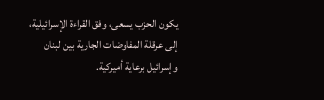يكون الحزب يسعى، وفق القراءة الإسرائيلية، إلى عرقلة المفاوضات الجارية بين لبنان وإسرائيل برعاية أميركية.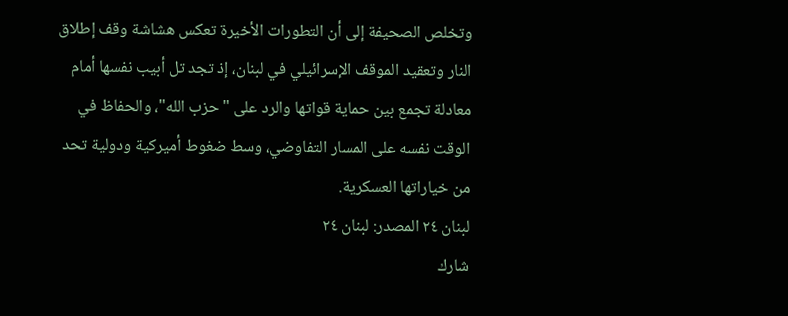وتخلص الصحيفة إلى أن التطورات الأخيرة تعكس هشاشة وقف إطلاق النار وتعقيد الموقف الإسرائيلي في لبنان، إذ تجد تل أبيب نفسها أمام معادلة تجمع بين حماية قواتها والرد على "حزب الله"، والحفاظ في الوقت نفسه على المسار التفاوضي، وسط ضغوط أميركية ودولية تحد من خياراتها العسكرية.
لبنان ٢٤ المصدر: لبنان ٢٤
شارك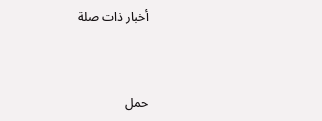أخبار ذات صلة



حمل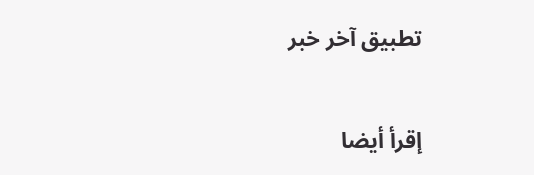تطبيق آخر خبر

إقرأ أيضا